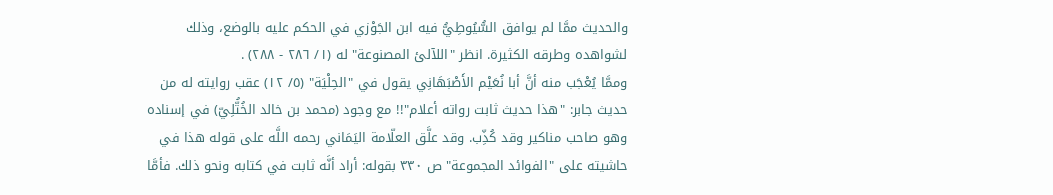والحديث ممَّا لم يوافق السُّيُوطِيُّ فيه ابن الجَوْزي في الحكم عليه بالوضع، وذلك لشواهده وطرقه الكثيرة. انظر "اللآلئ المصنوعة" له (١/ ٢٨٦ - ٢٨٨) .
وممَّا يُعْجَب منه أنَّ أبا نُعَيْم الأَصْبَهَانِي يقول في "الحِلْيَة" (٥/ ١٢) عقب روايته له من حديث جابر: "هذا حديث ثابت رواته أعلام"!! مع وجود (محمد بن خالد الخُتُّلِيّ) في إسناده وهو صاحب مناكير وقد كُذِّب. وقد علَّق العلّامة اليَمَاني رحمه اللَّه على قوله هذا في حاشيته على "الفوائد المجموعة" ص ٣٣٠ بقوله: أراد أنَّه ثابت في كتابه ونحو ذلك. فأمَّا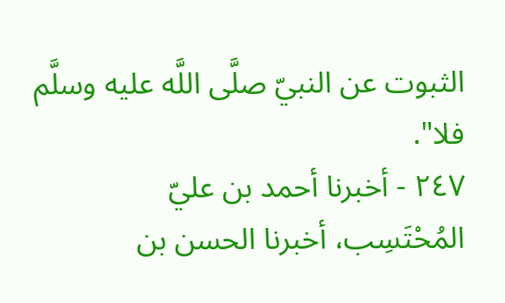الثبوت عن النبيّ صلَّى اللَّه عليه وسلَّم فلا".
٢٤٧ - أخبرنا أحمد بن عليّ المُحْتَسِب، أخبرنا الحسن بن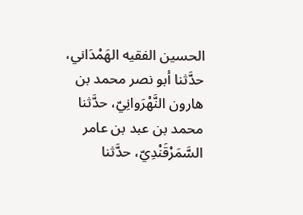الحسين الفقيه الهَمْدَاني، حدَّثنا أبو نصر محمد بن هارون النَّهْرَوانِيّ، حدَّثنا محمد بن عبد بن عامر السَّمَرْقَنْدِيّ، حدَّثنا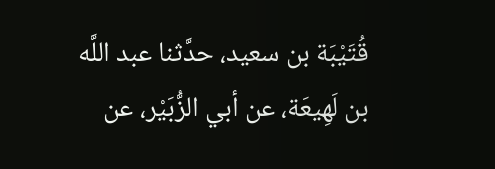قُتَيْبَة بن سعيد، حدَّثنا عبد اللَّه بن لَهِيعَة، عن أبي الزُّبَيْر، عن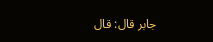جابر قال: قال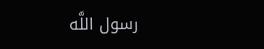رسول اللَّه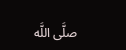صلَّى اللَّه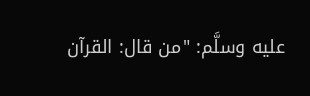عليه وسلَّم: "من قال: القرآن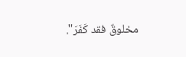مخلوقٌ فقد كَفَرَ".